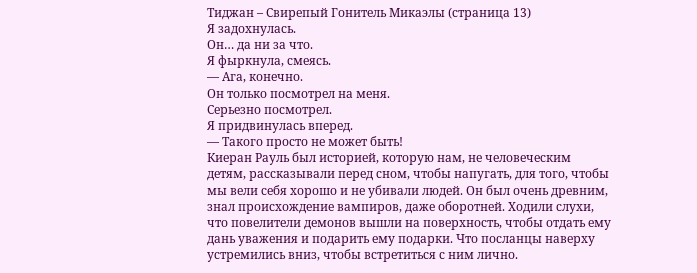Тиджан – Свирепый Гонитель Микаэлы (страница 13)
Я задохнулась.
Он… да ни за что.
Я фыркнула, смеясь.
— Ага, конечно.
Он только посмотрел на меня.
Серьезно посмотрел.
Я придвинулась вперед.
— Такого просто не может быть!
Киеран Рауль был историей, которую нам, не человеческим детям, рассказывали перед сном, чтобы напугать, для того, чтобы мы вели себя хорошо и не убивали людей. Он был очень древним, знал происхождение вампиров, даже оборотней. Ходили слухи, что повелители демонов вышли на поверхность, чтобы отдать ему дань уважения и подарить ему подарки. Что посланцы наверху устремились вниз, чтобы встретиться с ним лично.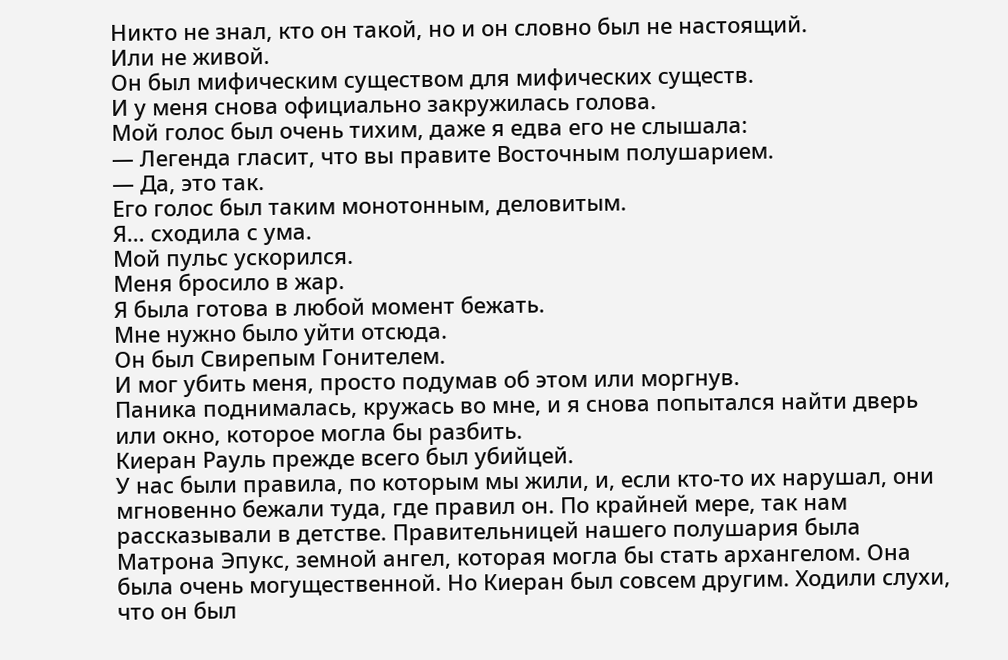Никто не знал, кто он такой, но и он словно был не настоящий.
Или не живой.
Он был мифическим существом для мифических существ.
И у меня снова официально закружилась голова.
Мой голос был очень тихим, даже я едва его не слышала:
— Легенда гласит, что вы правите Восточным полушарием.
— Да, это так.
Его голос был таким монотонным, деловитым.
Я… сходила с ума.
Мой пульс ускорился.
Меня бросило в жар.
Я была готова в любой момент бежать.
Мне нужно было уйти отсюда.
Он был Свирепым Гонителем.
И мог убить меня, просто подумав об этом или моргнув.
Паника поднималась, кружась во мне, и я снова попытался найти дверь или окно, которое могла бы разбить.
Киеран Рауль прежде всего был убийцей.
У нас были правила, по которым мы жили, и, если кто-то их нарушал, они мгновенно бежали туда, где правил он. По крайней мере, так нам рассказывали в детстве. Правительницей нашего полушария была Матрона Эпукс, земной ангел, которая могла бы стать архангелом. Она была очень могущественной. Но Киеран был совсем другим. Ходили слухи, что он был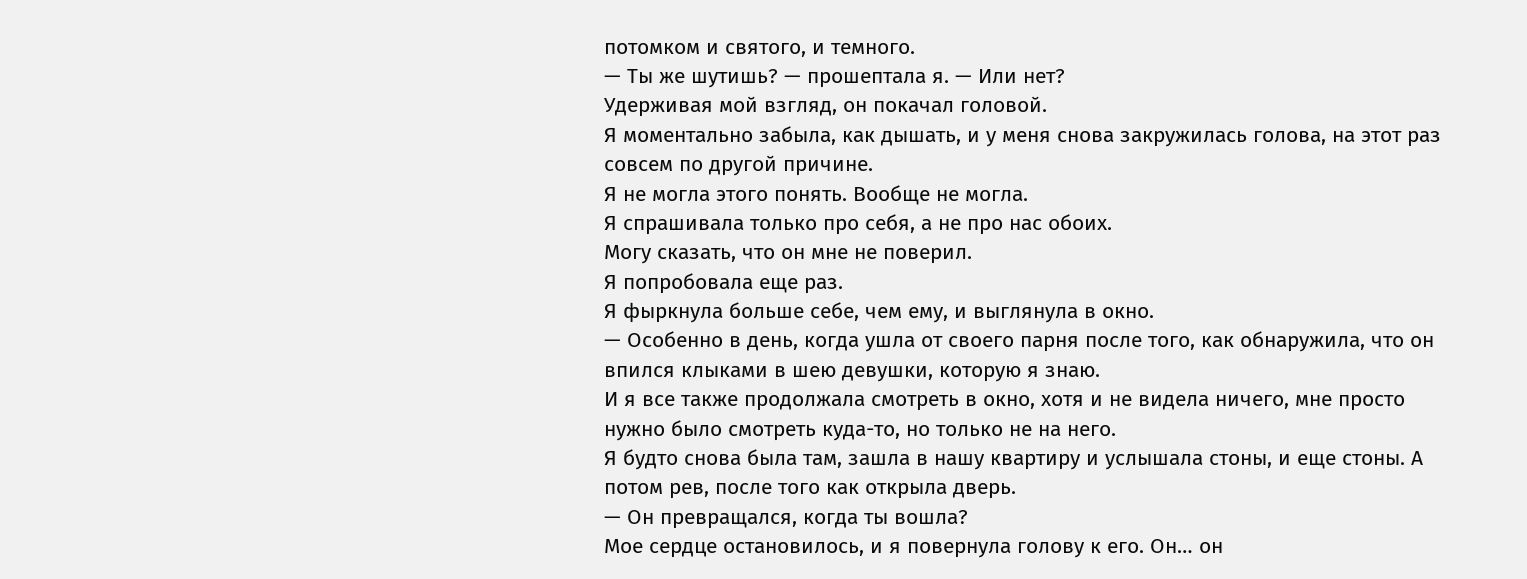потомком и святого, и темного.
— Ты же шутишь? — прошептала я. — Или нет?
Удерживая мой взгляд, он покачал головой.
Я моментально забыла, как дышать, и у меня снова закружилась голова, на этот раз совсем по другой причине.
Я не могла этого понять. Вообще не могла.
Я спрашивала только про себя, а не про нас обоих.
Могу сказать, что он мне не поверил.
Я попробовала еще раз.
Я фыркнула больше себе, чем ему, и выглянула в окно.
— Особенно в день, когда ушла от своего парня после того, как обнаружила, что он впился клыками в шею девушки, которую я знаю.
И я все также продолжала смотреть в окно, хотя и не видела ничего, мне просто нужно было смотреть куда-то, но только не на него.
Я будто снова была там, зашла в нашу квартиру и услышала стоны, и еще стоны. А потом рев, после того как открыла дверь.
— Он превращался, когда ты вошла?
Мое сердце остановилось, и я повернула голову к его. Он… он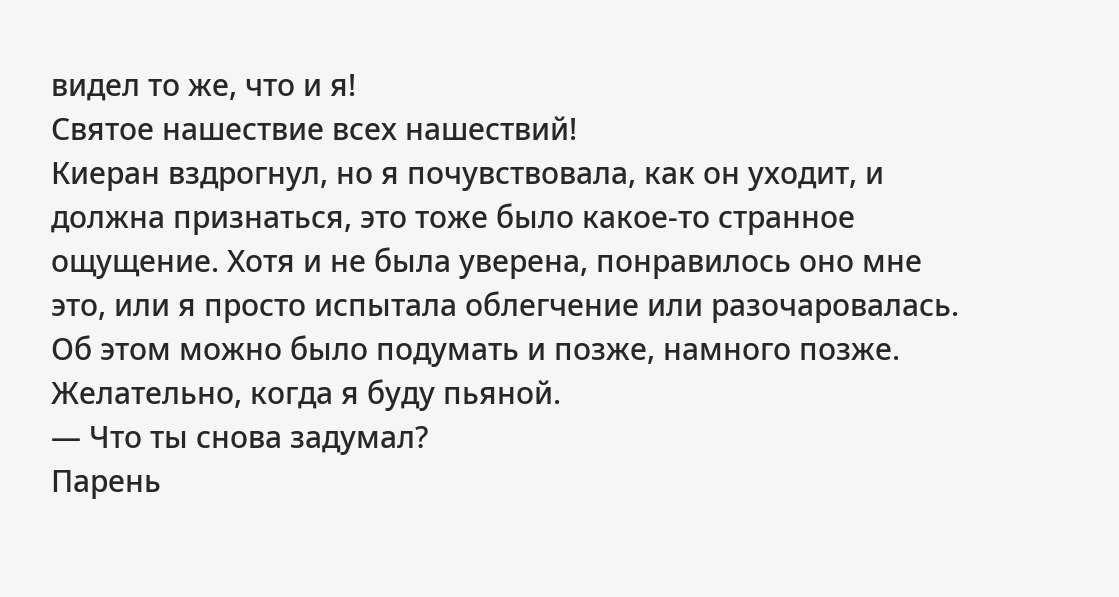видел то же, что и я!
Святое нашествие всех нашествий!
Киеран вздрогнул, но я почувствовала, как он уходит, и должна признаться, это тоже было какое-то странное ощущение. Хотя и не была уверена, понравилось оно мне это, или я просто испытала облегчение или разочаровалась.
Об этом можно было подумать и позже, намного позже. Желательно, когда я буду пьяной.
— Что ты снова задумал?
Парень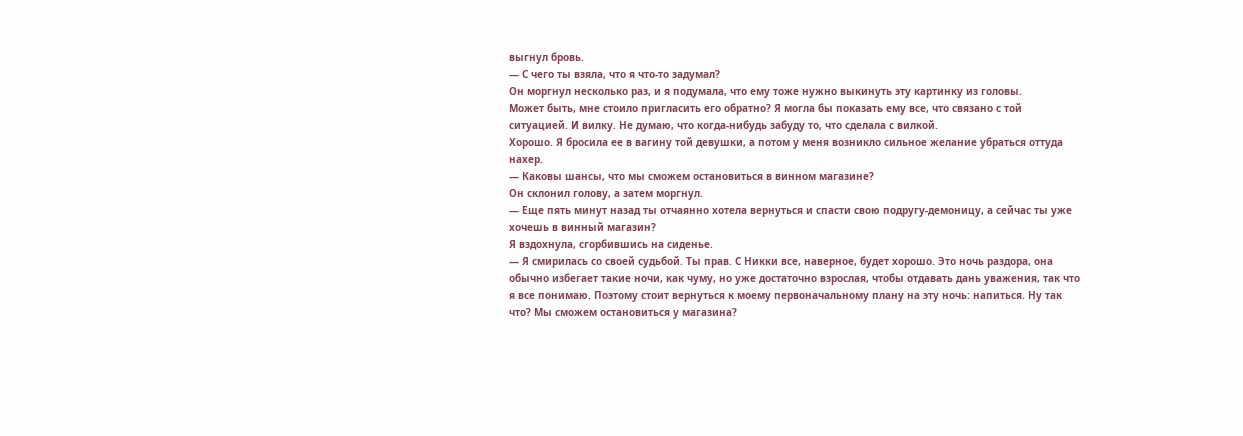выгнул бровь.
— С чего ты взяла, что я что-то задумал?
Он моргнул несколько раз, и я подумала, что ему тоже нужно выкинуть эту картинку из головы.
Может быть, мне стоило пригласить его обратно? Я могла бы показать ему все, что связано с той ситуацией. И вилку. Не думаю, что когда-нибудь забуду то, что сделала с вилкой.
Хорошо. Я бросила ее в вагину той девушки, а потом у меня возникло сильное желание убраться оттуда нахер.
— Каковы шансы, что мы сможем остановиться в винном магазине?
Он склонил голову, а затем моргнул.
— Еще пять минут назад ты отчаянно хотела вернуться и спасти свою подругу-демоницу, а сейчас ты уже хочешь в винный магазин?
Я вздохнула, сгорбившись на сиденье.
— Я смирилась со своей судьбой. Ты прав. С Никки все, наверное, будет хорошо. Это ночь раздора, она обычно избегает такие ночи, как чуму, но уже достаточно взрослая, чтобы отдавать дань уважения, так что я все понимаю. Поэтому стоит вернуться к моему первоначальному плану на эту ночь: напиться. Ну так что? Мы сможем остановиться у магазина?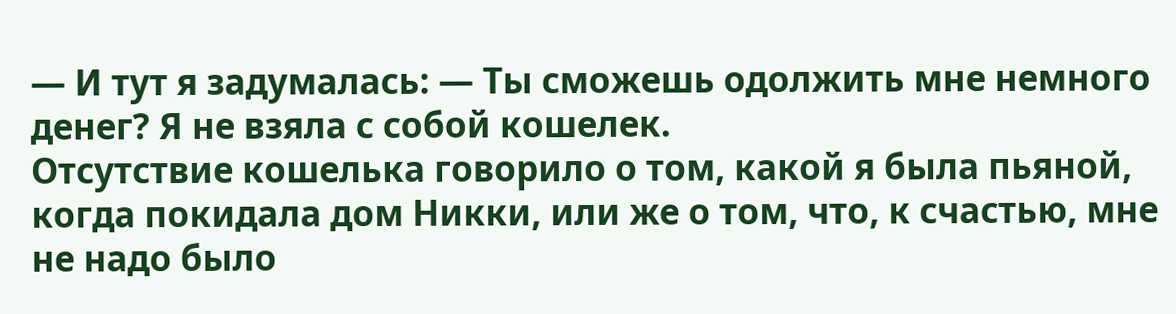— И тут я задумалась: — Ты сможешь одолжить мне немного денег? Я не взяла с собой кошелек.
Отсутствие кошелька говорило о том, какой я была пьяной, когда покидала дом Никки, или же о том, что, к счастью, мне не надо было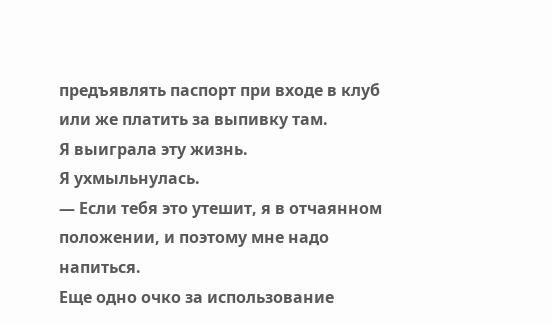предъявлять паспорт при входе в клуб или же платить за выпивку там.
Я выиграла эту жизнь.
Я ухмыльнулась.
— Если тебя это утешит, я в отчаянном положении, и поэтому мне надо напиться.
Еще одно очко за использование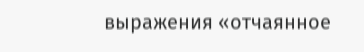выражения «отчаянное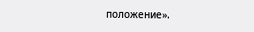положение».